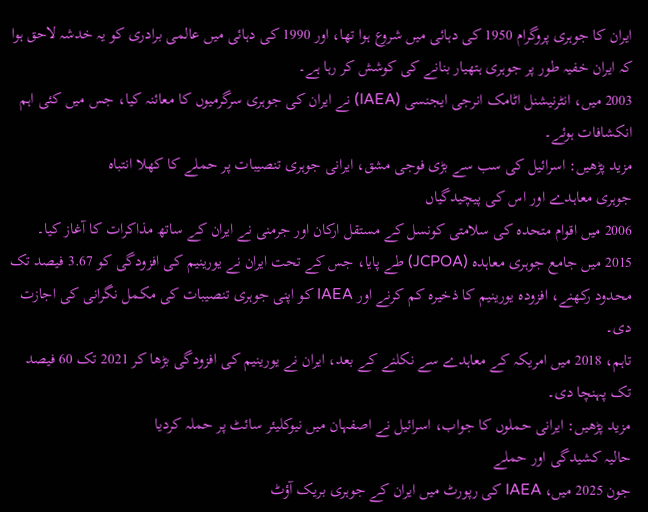ایران کا جوہری پروگرام 1950 کی دہائی میں شروع ہوا تھا، اور 1990 کی دہائی میں عالمی برادری کو یہ خدشہ لاحق ہوا کہ ایران خفیہ طور پر جوہری ہتھیار بنانے کی کوشش کر رہا ہے۔
2003 میں، انٹرنیشنل اٹامک انرجی ایجنسی (IAEA) نے ایران کی جوہری سرگرمیوں کا معائنہ کیا، جس میں کئی اہم انکشافات ہوئے۔
مزید پڑھیں: اسرائیل کی سب سے بڑی فوجی مشق، ایرانی جوہری تنصیبات پر حملے کا کھلا انتباہ
جوہری معاہدے اور اس کی پیچیدگیاں
2006 میں اقوام متحدہ کی سلامتی کونسل کے مستقل ارکان اور جرمنی نے ایران کے ساتھ مذاکرات کا آغاز کیا۔
2015 میں جامع جوہری معاہدہ (JCPOA) طے پایا، جس کے تحت ایران نے یورینیم کی افزودگی کو 3.67 فیصد تک محدود رکھنے، افزودہ یورینیم کا ذخیرہ کم کرنے اور IAEA کو اپنی جوہری تنصیبات کی مکمل نگرانی کی اجازت دی۔
تاہم، 2018 میں امریکہ کے معاہدے سے نکلنے کے بعد، ایران نے یورینیم کی افزودگی بڑھا کر 2021 تک 60 فیصد تک پہنچا دی۔
مزید پڑھیں: ایرانی حملوں کا جواب، اسرائیل نے اصفہان میں نیوکلیئر سائٹ پر حملہ کردیا
حالیہ کشیدگی اور حملے
جون 2025 میں، IAEA کی رپورٹ میں ایران کے جوہری بریک آؤٹ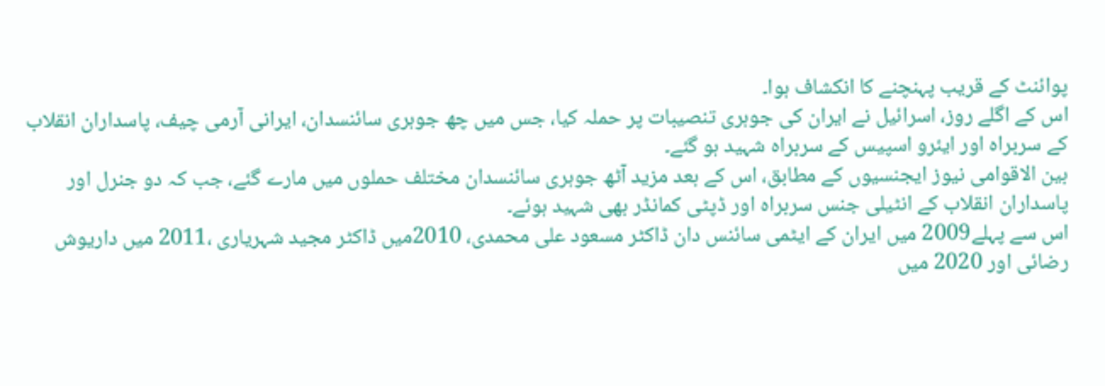پوائنٹ کے قریب پہنچنے کا انکشاف ہوا۔
اس کے اگلے روز، اسرائیل نے ایران کی جوہری تنصیبات پر حملہ کیا، جس میں چھ جوہری سائنسدان، ایرانی آرمی چیف، پاسداران انقلاب کے سربراہ اور ایئرو اسپیس کے سربراہ شہید ہو گئے۔
بین الاقوامی نیوز ایجنسیوں کے مطابق، اس کے بعد مزید آٹھ جوہری سائنسدان مختلف حملوں میں مارے گئے، جب کہ دو جنرل اور پاسداران انقلاب کے انٹیلی جنس سربراہ اور ڈپٹی کمانڈر بھی شہید ہوئے۔
اس سے پہلے2009 میں ایران کے ایٹمی سائنس دان ڈاکٹر مسعود علی محمدی، 2010میں ڈاکٹر مجید شہریاری ،2011 میں داریوش رضائی اور 2020 میں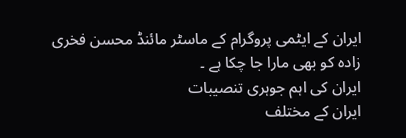ایران کے ایٹمی پروگرام کے ماسٹر مائنڈ محسن فخری زادہ کو بھی مارا جا چکا ہے ۔
ایران کی اہم جوہری تنصیبات
ایران کے مختلف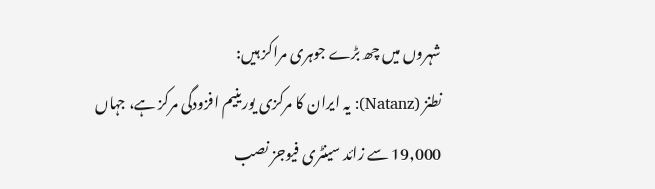شہروں میں چھ بڑے جوہری مراکز ہیں:
نطنز (Natanz): یہ ایران کا مرکزی یورینیم افزودگی مرکز ہے، جہاں 19,000 سے زائد سینٹری فیوجز نصب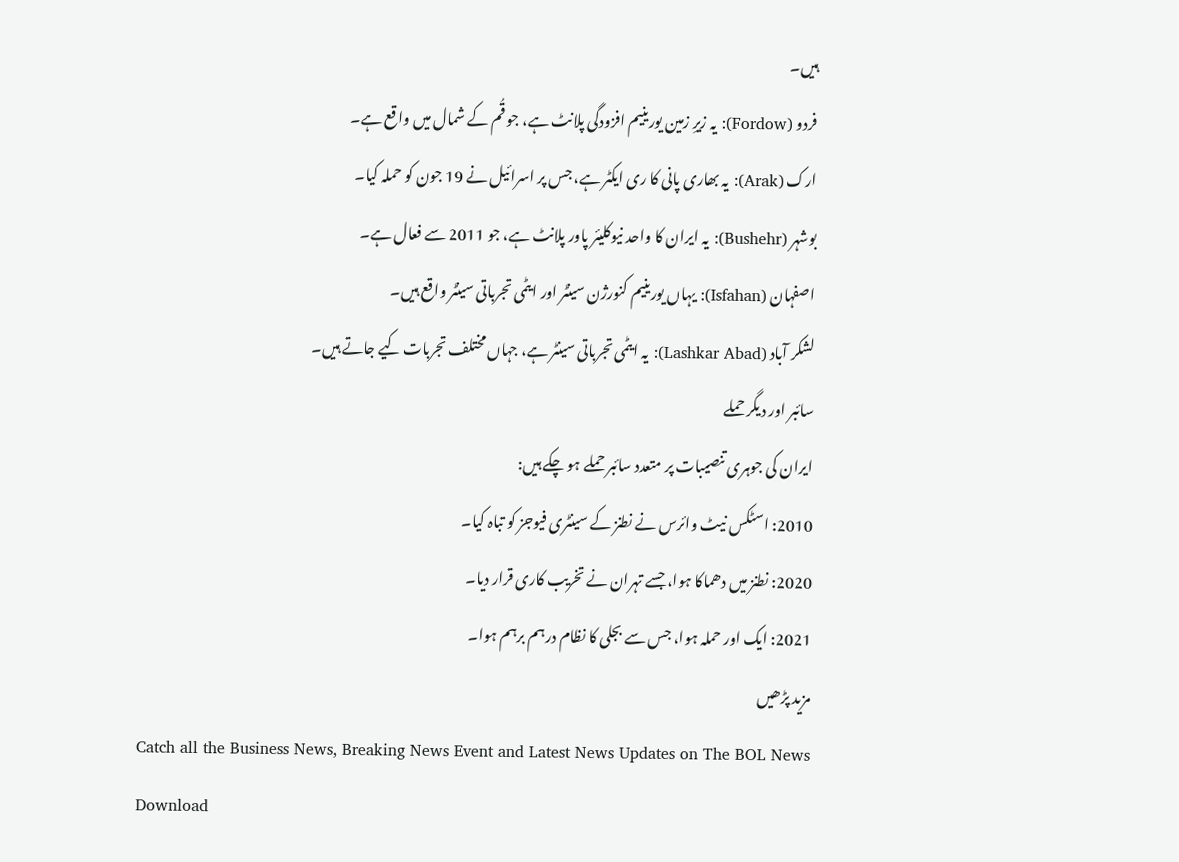ہیں۔
فردو (Fordow): یہ زیرِ زمین یورینیم افزودگی پلانٹ ہے، جو قُم کے شمال میں واقع ہے۔
ارک (Arak): یہ بھاری پانی کا ری ایکٹر ہے، جس پر اسرائیل نے 19 جون کو حملہ کیا۔
بوشہر (Bushehr): یہ ایران کا واحد نیوکلیئر پاور پلانٹ ہے، جو 2011 سے فعال ہے۔
اصفہان (Isfahan): یہاں یورینیم کنورژن سینٹر اور ایٹمی تجرباتی سینٹر واقع ہیں۔
لشکر آباد (Lashkar Abad): یہ ایٹمی تجرباتی سینٹر ہے، جہاں مختلف تجربات کیے جاتے ہیں۔
سائبر اور دیگر حملے
ایران کی جوہری تنصیبات پر متعدد سائبر حملے ہو چکے ہیں:
2010: اسٹکس نیٹ وائرس نے نطنز کے سینٹری فیوجز کو تباہ کیا۔
2020: نطنز میں دھماکا ہوا، جسے تہران نے تخریب کاری قرار دیا۔
2021: ایک اور حملہ ہوا، جس سے بجلی کا نظام درہم برہم ہوا۔
مزید پڑھیں
Catch all the Business News, Breaking News Event and Latest News Updates on The BOL News
Download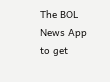The BOL News App to get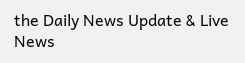the Daily News Update & Live News